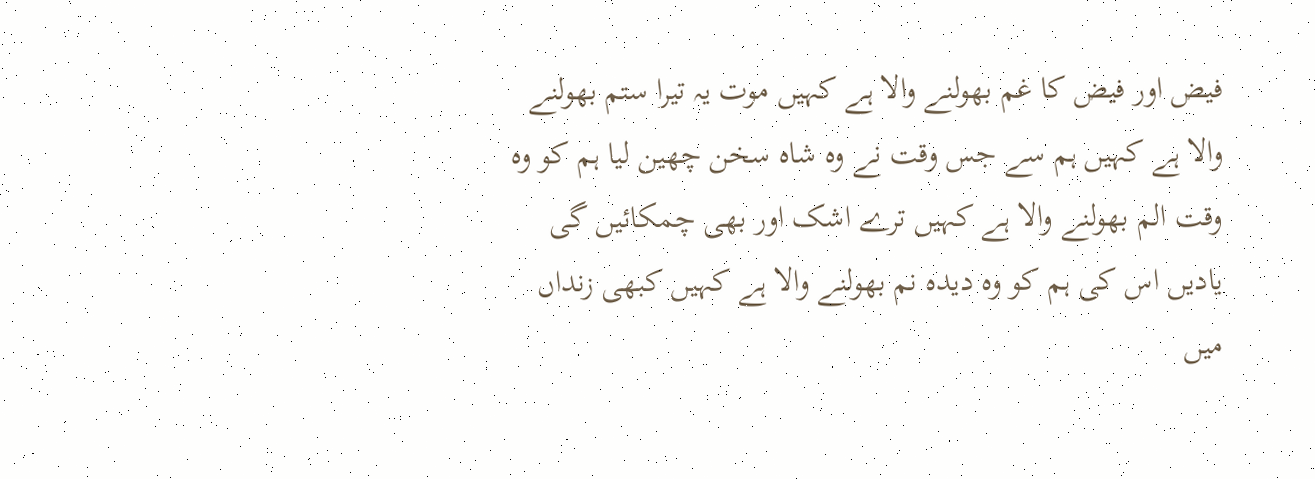فیض اور فیض کا غم بھولنے والا ہے کہیں موت یہ تیرا ستم بھولنے والا ہے کہیں ہم سے جس وقت نے وہ شاہ سخن چھین لیا ہم کو وہ وقت الم بھولنے والا ہے کہیں ترے اشک اور بھی چمکائیں گی یادیں اس کی ہم کو وہ دیدہ نم بھولنے والا ہے کہیں کبھی زنداں میں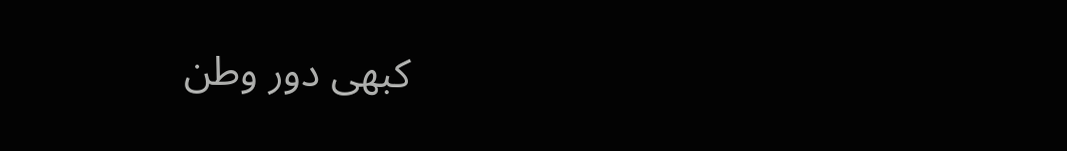کبھی دور وطن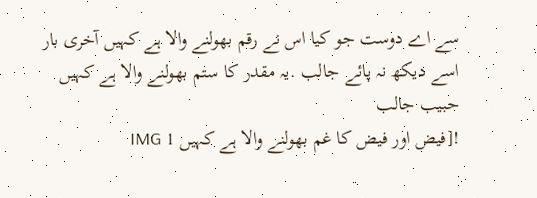سے اے دوست جو کیا اس نے رقم بھولنے والا ہے کہیں آخری بار اسے دیکھ نہ پائے جالب .یہ مقدر کا ستم بھولنے والا ہے کہیں
حبیب جالب
![فیض اور فیض کا غم بھولنے والا ہے کہیں 1 IMG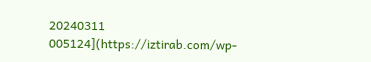20240311 005124](https://iztirab.com/wp-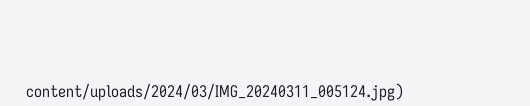content/uploads/2024/03/IMG_20240311_005124.jpg)